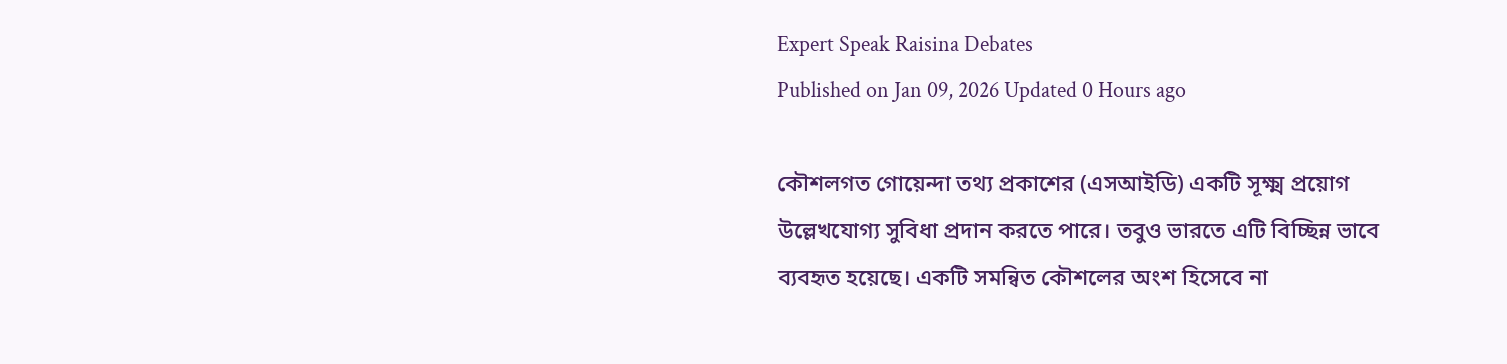Expert Speak Raisina Debates
Published on Jan 09, 2026 Updated 0 Hours ago

কৌশলগত গোয়েন্দা তথ্য প্রকাশের (এসআইডি) একটি সূক্ষ্ম প্রয়োগ উল্লেখযোগ্য সুবিধা প্রদান করতে পারে। তবুও ভারতে এটি বিচ্ছিন্ন ভাবে ব্যবহৃত হয়েছে। একটি সমন্বিত কৌশলের অংশ হিসেবে না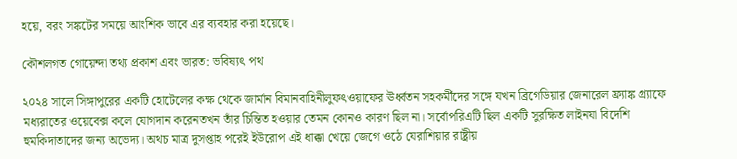হয়ে, বরং সঙ্কটের সময়ে আংশিক ভাবে এর ব্যবহার করা হয়েছে।

কৌশলগত গোয়েন্দা তথ্য প্রকাশ এবং ভারত: ভবিষ্যৎ পথ

২০২৪ সালে সিঙ্গাপুরের একটি হোটেলের কক্ষ থেকে জার্মান বিমানবাহিনীলুফৎওয়াফের ঊর্ধ্বতন সহকর্মীদের সঙ্গে যখন ব্রিগেডিয়ার জেনারেল ফ্র্যাঙ্ক গ্র্যাফে মধ্যরাতের ওয়েবেক্স কলে যোগদান করেনতখন তাঁর চিন্তিত হওয়ার তেমন কোনও কারণ ছিল না। সর্বোপরিএটি ছিল একটি সুরক্ষিত লাইনযা বিদেশি হুমকিদাতাদের জন্য অভেদ্য। অথচ মাত্র দুসপ্তাহ পরেই ইউরোপ এই ধাক্কা খেয়ে জেগে ওঠে যেরাশিয়ার রাষ্ট্রীয়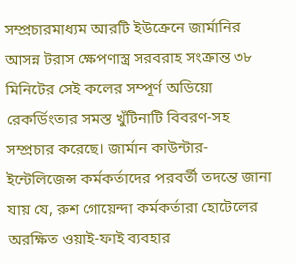সম্প্রচারমাধ্যম আরটি ইউক্রেনে জার্মানির আসন্ন টরাস ক্ষেপণাস্ত্র সরবরাহ সংক্রান্ত ৩৮ মিনিটের সেই কলের সম্পূর্ণ অডিয়ো রেকর্ডিংতার সমস্ত খুঁটিনাটি বিবরণ-সহ সম্প্রচার করেছে। জার্মান কাউন্টার-ইন্টেলিজেন্স কর্মকর্তাদের পরবর্তী তদন্তে জানা যায় যে, রুশ গোয়েন্দা কর্মকর্তারা হোটেলের অরক্ষিত ওয়াই-ফাই ব্যবহার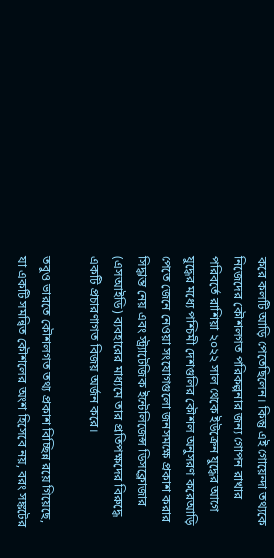করে কলটি আড়ি পেতেছিলেন। কিন্তু এই গোয়েন্দা তথ্যকে নিজেদের কৌশলগত পরিকল্পনার জন্য গোপন রাখার পরিবর্তে রাশিয়া ২০২২ সাল থেকে ইউক্রেন যুদ্ধের আগে যুদ্ধের মধ্যে পশ্চিমী দেশগুলির কৌশল অনুসরণ করেআড়ি পেতে জেনে নেওয়া সংযোগগুলো জনসমক্ষে প্রকাশ করার সিদ্ধান্ত নেয় এবং স্ট্র্যাটেজিক ইন্টেলিজেন্স ডিসক্লোজার (এসআইডি) ব্যবহারের মাধ্যমে তার প্রতিপক্ষদের বিরুদ্ধে একটি প্রচারণাগত বিজয় অর্জন করে।

তবুও ভারতে কৌশলগত তথ্য প্রকাশ বিচ্ছিন্ন রয়ে গিয়েছে, যা একটি সমন্বিত কৌশলের অংশ হিসেবে নয়, বরং সঙ্কটের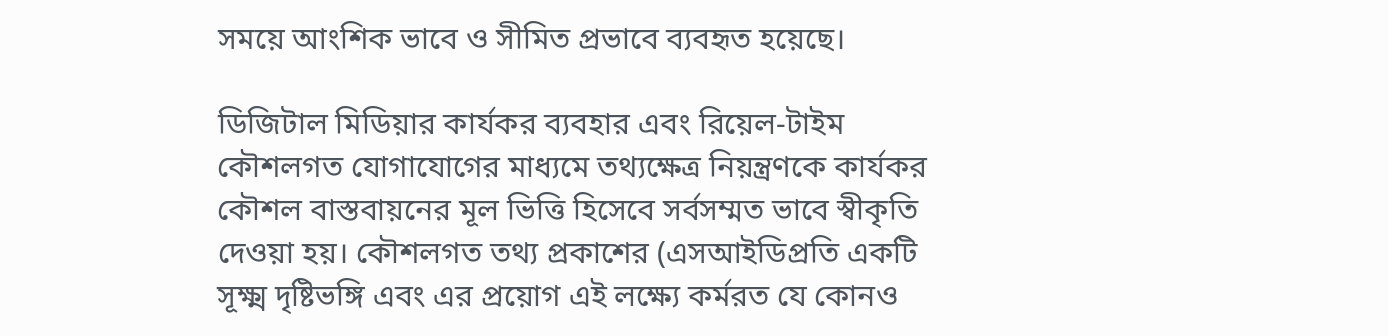সময়ে আংশিক ভাবে ও সীমিত প্রভাবে ব্যবহৃত হয়েছে।

ডিজিটাল মিডিয়ার কার্যকর ব্যবহার এবং রিয়েল-টাইম কৌশলগত যোগাযোগের মাধ্যমে তথ্যক্ষেত্র নিয়ন্ত্রণকে কার্যকর কৌশল বাস্তবায়নের মূল ভিত্তি হিসেবে সর্বসম্মত ভাবে স্বীকৃতি দেওয়া হয়। কৌশলগত তথ্য প্রকাশের (এসআইডিপ্রতি একটি সূক্ষ্ম দৃষ্টিভঙ্গি এবং এর প্রয়োগ এই লক্ষ্যে কর্মরত যে কোনও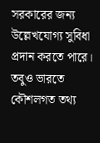সরকারের জন্য উল্লেখযোগ্য সুবিধা প্রদান করতে পারে। তবুও ভারতে কৌশলগত তথ্য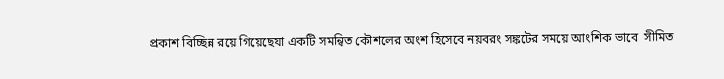প্রকাশ বিচ্ছিন্ন রয়ে গিয়েছেযা একটি সমন্বিত কৌশলের অংশ হিসেবে নয়বরং সঙ্কটের সময়ে আংশিক ভাবে  সীমিত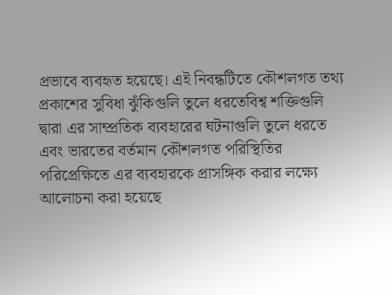প্রভাবে ব্যবহৃত হয়েছে। এই নিবন্ধটিতে কৌশলগত তথ্য প্রকাশের সুবিধা ঝুঁকিগুলি তুলে ধরতেবিশ্ব শক্তিগুলি দ্বারা এর সাম্প্রতিক ব্যবহারের ঘটনাগুলি তুলে ধরতে এবং ভারতের বর্তমান কৌশলগত পরিস্থিতির পরিপ্রেক্ষিতে এর ব্যবহারকে প্রাসঙ্গিক করার লক্ষ্যে আলোচনা করা হয়েছে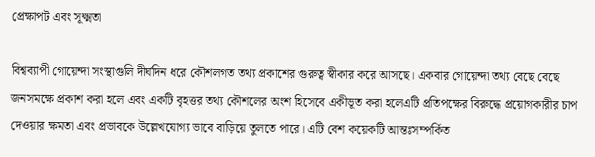প্রেক্ষাপট এবং সূক্ষ্মতা

বিশ্বব্যাপী গোয়েন্দা সংস্থাগুলি দীর্ঘদিন ধরে কৌশলগত তথ্য প্রকাশের গুরুত্ব স্বীকার করে আসছে। একবার গোয়েন্দা তথ্য বেছে বেছে জনসমক্ষে প্রকাশ করা হলে এবং একটি বৃহত্তর তথ্য কৌশলের অংশ হিসেবে একীভূত করা হলেএটি প্রতিপক্ষের বিরুদ্ধে প্রয়োগকারীর চাপ দেওয়ার ক্ষমতা এবং প্রভাবকে উল্লেখযোগ্য ভাবে বাড়িয়ে তুলতে পারে। এটি বেশ কয়েকটি আন্তঃসম্পর্কিত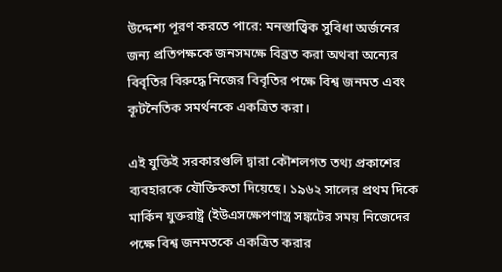উদ্দেশ্য পূরণ করতে পারে: মনস্তাত্ত্বিক সুবিধা অর্জনের জন্য প্রতিপক্ষকে জনসমক্ষে বিব্রত করা অথবা অন্যের বিবৃতির বিরুদ্ধে নিজের বিবৃতির পক্ষে বিশ্ব জনমত এবং কূটনৈতিক সমর্থনকে একত্রিত করা।

এই যুক্তিই সরকারগুলি দ্বারা কৌশলগত তথ্য প্রকাশের ব্যবহারকে যৌক্তিকতা দিয়েছে। ১৯৬২ সালের প্রথম দিকে মার্কিন যুক্তরাষ্ট্র (ইউএসক্ষেপণাস্ত্র সঙ্কটের সময় নিজেদের পক্ষে বিশ্ব জনমতকে একত্রিত করার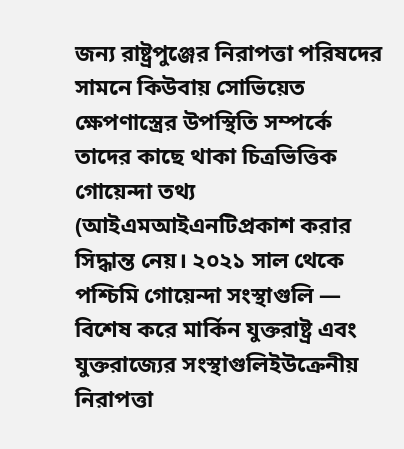জন্য রাষ্ট্রপুঞ্জের নিরাপত্তা পরিষদের সামনে কিউবায় সোভিয়েত ক্ষেপণাস্ত্রের উপস্থিতি সম্পর্কে তাদের কাছে থাকা চিত্রভিত্তিক গোয়েন্দা তথ্য (আইএমআইএনটিপ্রকাশ করার সিদ্ধান্ত নেয়। ২০২১ সাল থেকে পশ্চিমি গোয়েন্দা সংস্থাগুলি — বিশেষ করে মার্কিন যুক্তরাষ্ট্র এবং যুক্তরাজ্যের সংস্থাগুলিইউক্রেনীয় নিরাপত্তা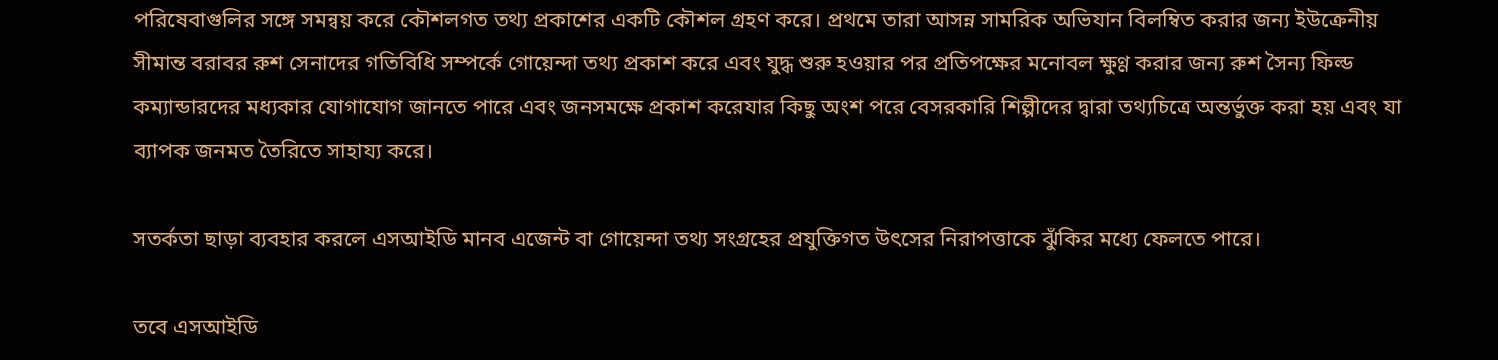পরিষেবাগুলির সঙ্গে সমন্বয় করে কৌশলগত তথ্য প্রকাশের একটি কৌশল গ্রহণ করে। প্রথমে তারা আসন্ন সামরিক অভিযান বিলম্বিত করার জন্য ইউক্রেনীয় সীমান্ত বরাবর রুশ সেনাদের গতিবিধি সম্পর্কে গোয়েন্দা তথ্য প্রকাশ করে এবং যুদ্ধ শুরু হওয়ার পর প্রতিপক্ষের মনোবল ক্ষুণ্ণ করার জন্য রুশ সৈন্য ফিল্ড কম্যান্ডারদের মধ্যকার যোগাযোগ জানতে পারে এবং জনসমক্ষে প্রকাশ করেযার কিছু অংশ পরে বেসরকারি শিল্পীদের দ্বারা তথ্যচিত্রে অন্তর্ভুক্ত করা হয় এবং যা ব্যাপক জনমত তৈরিতে সাহায্য করে।

সতর্কতা ছাড়া ব্যবহার করলে এসআইডি মানব এজেন্ট বা গোয়েন্দা তথ্য সংগ্রহের প্রযুক্তিগত উৎসের নিরাপত্তাকে ঝুঁকির মধ্যে ফেলতে পারে।

তবে এসআইডি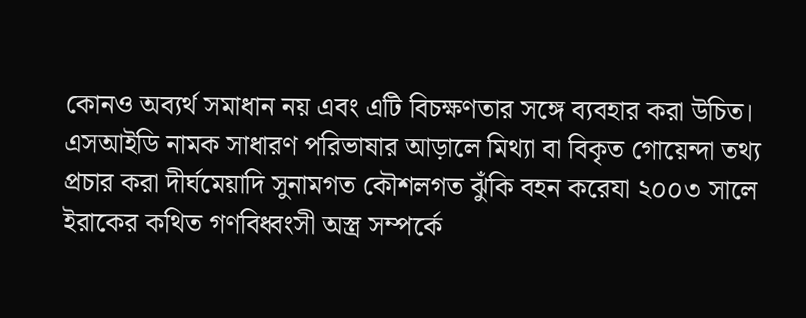কোনও অব্যর্থ সমাধান নয় এবং এটি বিচক্ষণতার সঙ্গে ব্যবহার করা উচিত। এসআইডি নামক সাধারণ পরিভাষার আড়ালে মিথ্যা বা বিকৃত গোয়েন্দা তথ্য প্রচার করা দীর্ঘমেয়াদি সুনামগত কৌশলগত ঝুঁকি বহন করেযা ২০০৩ সালে ইরাকের কথিত গণবিধ্বংসী অস্ত্র সম্পর্কে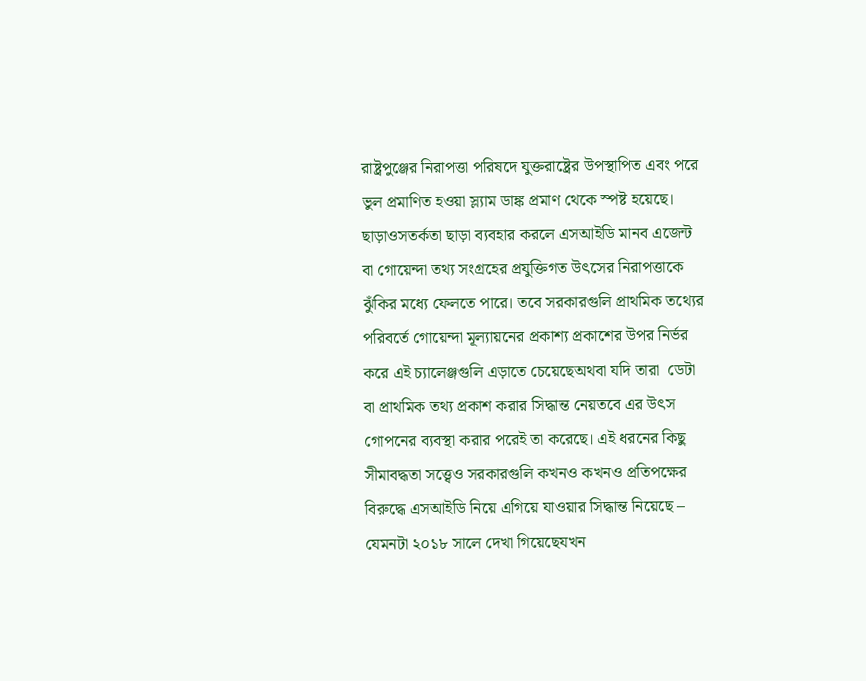রাষ্ট্রপুঞ্জের নিরাপত্তা পরিষদে যুক্তরাষ্ট্রের উপস্থাপিত এবং পরে ভুল প্রমাণিত হওয়া স্ল্যাম ডাঙ্ক প্রমাণ থেকে স্পষ্ট হয়েছে। ছাড়াওসতর্কতা ছাড়া ব্যবহার করলে এসআইডি মানব এজেন্ট বা গোয়েন্দা তথ্য সংগ্রহের প্রযুক্তিগত উৎসের নিরাপত্তাকে ঝুঁকির মধ্যে ফেলতে পারে। তবে সরকারগুলি প্রাথমিক তথ্যের পরিবর্তে গোয়েন্দা মূল্যায়নের প্রকাশ্য প্রকাশের উপর নির্ভর করে এই চ্যালেঞ্জগুলি এড়াতে চেয়েছেঅথবা যদি তারা  ডেটা বা প্রাথমিক তথ্য প্রকাশ করার সিদ্ধান্ত নেয়তবে এর উৎস গোপনের ব্যবস্থা করার পরেই তা করেছে। এই ধরনের কিছু সীমাবদ্ধতা সত্ত্বেও সরকারগুলি কখনও কখনও প্রতিপক্ষের বিরুদ্ধে এসআইডি নিয়ে এগিয়ে যাওয়ার সিদ্ধান্ত নিয়েছে – যেমনটা ২০১৮ সালে দেখা গিয়েছেযখন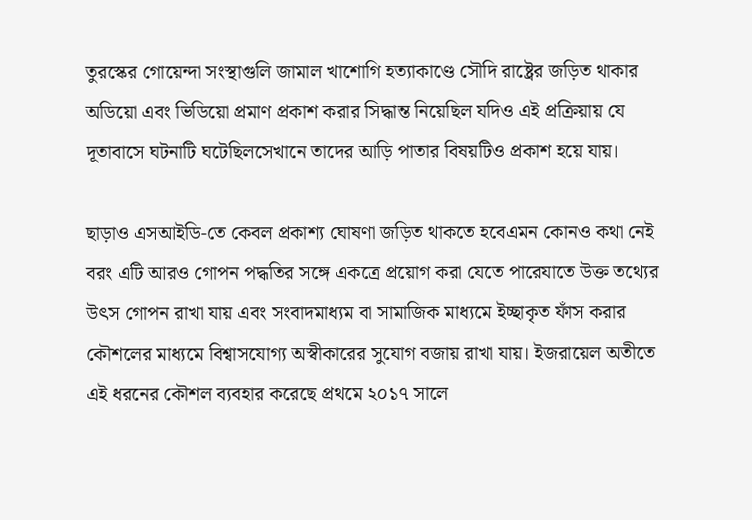তুরস্কের গোয়েন্দা সংস্থাগুলি জামাল খাশোগি হত্যাকাণ্ডে সৌদি রাষ্ট্রের জড়িত থাকার অডিয়ো এবং ভিডিয়ো প্রমাণ প্রকাশ করার সিদ্ধান্ত নিয়েছিল যদিও এই প্রক্রিয়ায় যে দূতাবাসে ঘটনাটি ঘটেছিলসেখানে তাদের আড়ি পাতার বিষয়টিও প্রকাশ হয়ে যায়।

ছাড়াও এসআইডি-তে কেবল প্রকাশ্য ঘোষণা জড়িত থাকতে হবেএমন কোনও কথা নেই বরং এটি আরও গোপন পদ্ধতির সঙ্গে একত্রে প্রয়োগ করা যেতে পারেযাতে উক্ত তথ্যের উৎস গোপন রাখা যায় এবং সংবাদমাধ্যম বা সামাজিক মাধ্যমে ইচ্ছাকৃত ফাঁস করার কৌশলের মাধ্যমে বিশ্বাসযোগ্য অস্বীকারের সুযোগ বজায় রাখা যায়। ইজরায়েল অতীতে এই ধরনের কৌশল ব্যবহার করেছে প্রথমে ২০১৭ সালে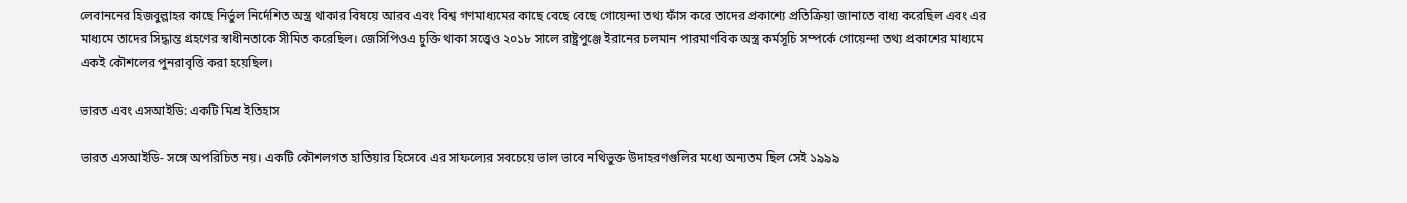লেবাননের হিজবুল্লাহর কাছে নির্ভুল নির্দেশিত অস্ত্র থাকার বিষয়ে আরব এবং বিশ্ব গণমাধ্যমের কাছে বেছে বেছে গোয়েন্দা তথ্য ফাঁস করে তাদের প্রকাশ্যে প্রতিক্রিয়া জানাতে বাধ্য করেছিল এবং এর মাধ্যমে তাদের সিদ্ধান্ত গ্রহণের স্বাধীনতাকে সীমিত করেছিল। জেসিপিওএ চুক্তি থাকা সত্ত্বেও ২০১৮ সালে রাষ্ট্রপুঞ্জে ইরানের চলমান পারমাণবিক অস্ত্র কর্মসূচি সম্পর্কে গোয়েন্দা তথ্য প্রকাশের মাধ্যমে একই কৌশলের পুনরাবৃত্তি করা হয়েছিল।

ভারত এবং এসআইডি: একটি মিশ্র ইতিহাস

ভারত এসআইডি- সঙ্গে অপরিচিত নয়। একটি কৌশলগত হাতিয়ার হিসেবে এর সাফল্যের সবচেয়ে ভাল ভাবে নথিভুক্ত উদাহরণগুলির মধ্যে অন্যতম ছিল সেই ১৯৯৯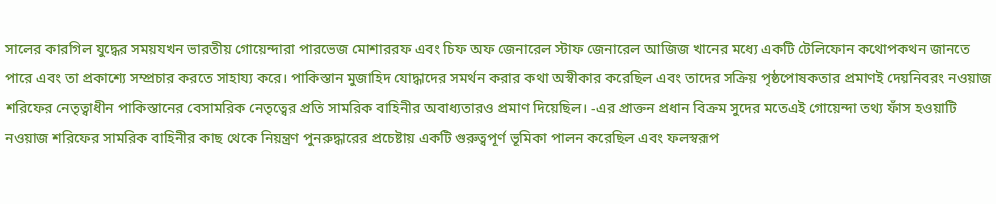সালের কারগিল যুদ্ধের সময়যখন ভারতীয় গোয়েন্দারা পারভেজ মোশাররফ এবং চিফ অফ জেনারেল স্টাফ জেনারেল আজিজ খানের মধ্যে একটি টেলিফোন কথোপকথন জানতে পারে এবং তা প্রকাশ্যে সম্প্রচার করতে সাহায্য করে। পাকিস্তান মুজাহিদ যোদ্ধাদের সমর্থন করার কথা অস্বীকার করেছিল এবং তাদের সক্রিয় পৃষ্ঠপোষকতার প্রমাণই দেয়নিবরং নওয়াজ শরিফের নেতৃত্বাধীন পাকিস্তানের বেসামরিক নেতৃত্বের প্রতি সামরিক বাহিনীর অবাধ্যতারও প্রমাণ দিয়েছিল। -এর প্রাক্তন প্রধান বিক্রম সুদের মতেএই গোয়েন্দা তথ্য ফাঁস হওয়াটি নওয়াজ শরিফের সামরিক বাহিনীর কাছ থেকে নিয়ন্ত্রণ পুনরুদ্ধারের প্রচেষ্টায় একটি গুরুত্বপূর্ণ ভূমিকা পালন করেছিল এবং ফলস্বরূপ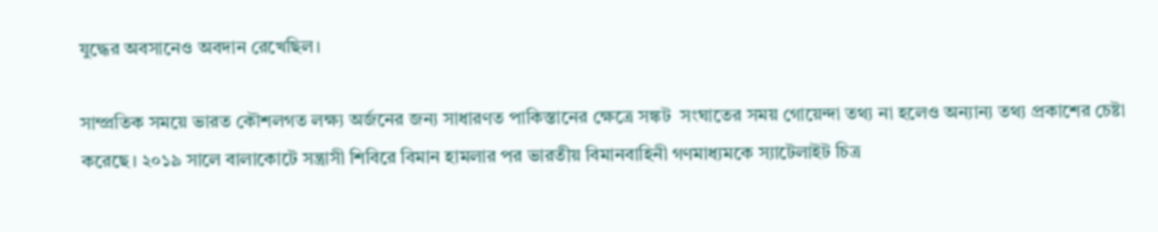যুদ্ধের অবসানেও অবদান রেখেছিল।

সাম্প্রতিক সময়ে ভারত কৌশলগত লক্ষ্য অর্জনের জন্য সাধারণত পাকিস্তানের ক্ষেত্রে সঙ্কট  সংঘাতের সময় গোয়েন্দা তথ্য না হলেও অন্যান্য তথ্য প্রকাশের চেষ্টা করেছে। ২০১৯ সালে বালাকোটে সন্ত্রাসী শিবিরে বিমান হামলার পর ভারতীয় বিমানবাহিনী গণমাধ্যমকে স্যাটেলাইট চিত্র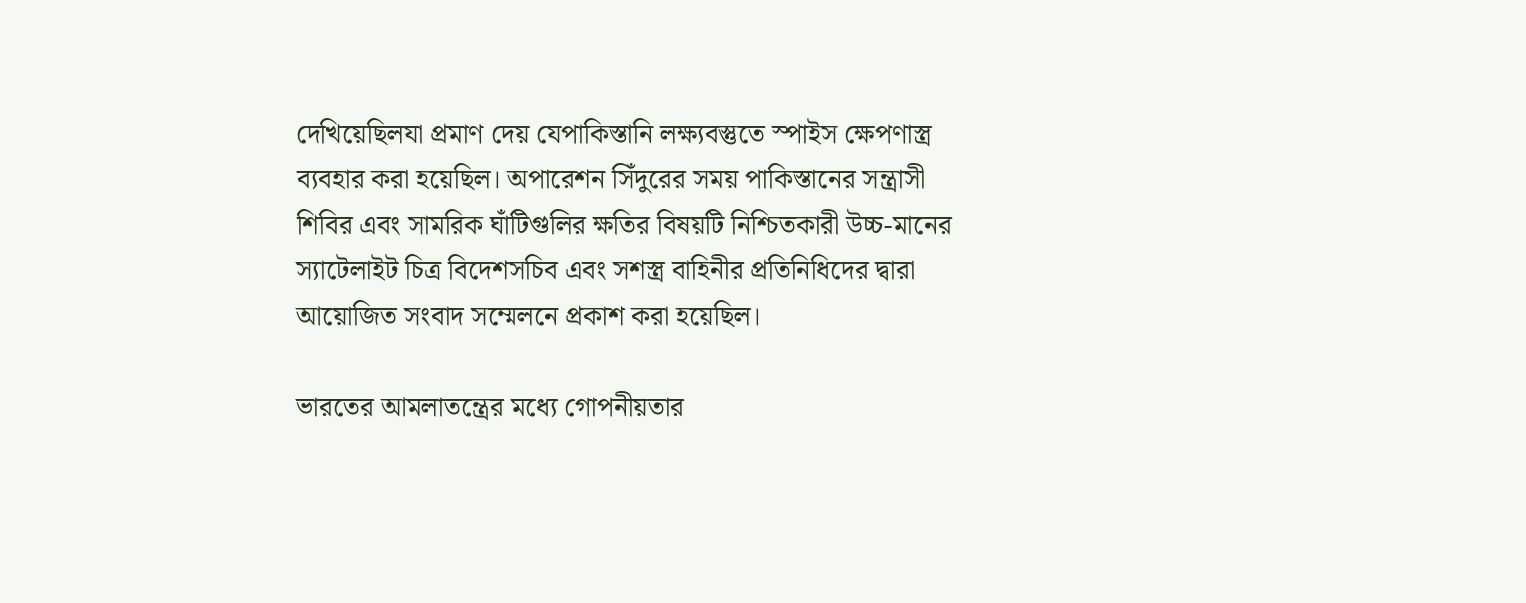দেখিয়েছিলযা প্রমাণ দেয় যেপাকিস্তানি লক্ষ্যবস্তুতে স্পাইস ক্ষেপণাস্ত্র ব্যবহার করা হয়েছিল। অপারেশন সিঁদুরের সময় পাকিস্তানের সন্ত্রাসী শিবির এবং সামরিক ঘাঁটিগুলির ক্ষতির বিষয়টি নিশ্চিতকারী উচ্চ-মানের স্যাটেলাইট চিত্র বিদেশসচিব এবং সশস্ত্র বাহিনীর প্রতিনিধিদের দ্বারা আয়োজিত সংবাদ সম্মেলনে প্রকাশ করা হয়েছিল।

ভারতের আমলাতন্ত্রের মধ্যে গোপনীয়তার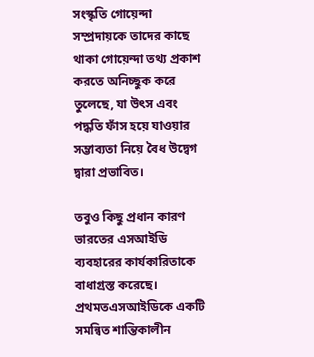সংস্কৃতি গোয়েন্দা সম্প্রদায়কে তাদের কাছে থাকা গোয়েন্দা তথ্য প্রকাশ করতে অনিচ্ছুক করে তুলেছে, যা উৎস এবং পদ্ধতি ফাঁস হয়ে যাওয়ার সম্ভাব্যতা নিয়ে বৈধ উদ্বেগ দ্বারা প্রভাবিত।

তবুও কিছু প্রধান কারণ ভারতের এসআইডি ব্যবহারের কার্যকারিতাকে বাধাগ্রস্ত করেছে। প্রথমতএসআইডিকে একটি সমন্বিত শান্তিকালীন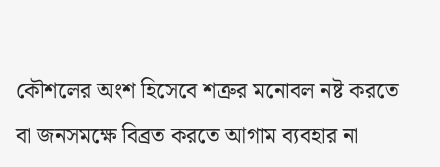কৌশলের অংশ হিসেবে শত্রুর মনোবল নষ্ট করতে বা জনসমক্ষে বিব্রত করতে আগাম ব্যবহার না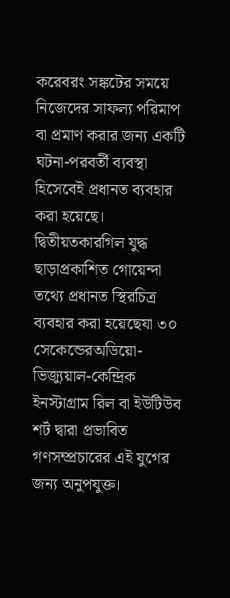করেবরং সঙ্কটের সময়ে নিজেদের সাফল্য পরিমাপ বা প্রমাণ করার জন্য একটি ঘটনা-পরবর্তী ব্যবস্থা হিসেবেই প্রধানত ব্যবহার করা হয়েছে। দ্বিতীয়তকারগিল যুদ্ধ ছাড়াপ্রকাশিত গোয়েন্দা তথ্যে প্রধানত স্থিরচিত্র ব্যবহার করা হয়েছেযা ৩০ সেকেন্ডেরঅডিয়ো-ভিজ্যুয়াল-কেন্দ্রিক ইনস্টাগ্রাম রিল বা ইউটিউব শর্ট দ্বারা প্রভাবিত গণসম্প্রচারের এই যুগের জন্য অনুপযুক্ত।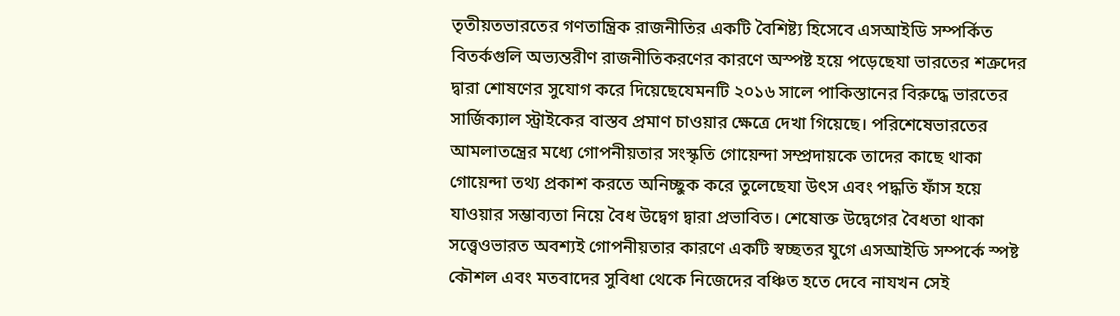তৃতীয়তভারতের গণতান্ত্রিক রাজনীতির একটি বৈশিষ্ট্য হিসেবে এসআইডি সম্পর্কিত বিতর্কগুলি অভ্যন্তরীণ রাজনীতিকরণের কারণে অস্পষ্ট হয়ে পড়েছেযা ভারতের শত্রুদের দ্বারা শোষণের সুযোগ করে দিয়েছেযেমনটি ২০১৬ সালে পাকিস্তানের বিরুদ্ধে ভারতের সার্জিক্যাল স্ট্রাইকের বাস্তব প্রমাণ চাওয়ার ক্ষেত্রে দেখা গিয়েছে। পরিশেষেভারতের আমলাতন্ত্রের মধ্যে গোপনীয়তার সংস্কৃতি গোয়েন্দা সম্প্রদায়কে তাদের কাছে থাকা গোয়েন্দা তথ্য প্রকাশ করতে অনিচ্ছুক করে তুলেছেযা উৎস এবং পদ্ধতি ফাঁস হয়ে যাওয়ার সম্ভাব্যতা নিয়ে বৈধ উদ্বেগ দ্বারা প্রভাবিত। শেষোক্ত উদ্বেগের বৈধতা থাকা সত্ত্বেওভারত অবশ্যই গোপনীয়তার কারণে একটি স্বচ্ছতর যুগে এসআইডি সম্পর্কে স্পষ্ট কৌশল এবং মতবাদের সুবিধা থেকে নিজেদের বঞ্চিত হতে দেবে নাযখন সেই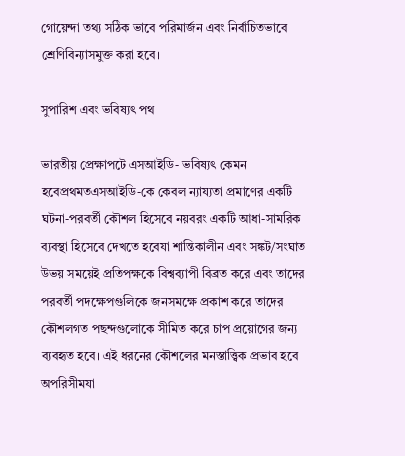গোয়েন্দা তথ্য সঠিক ভাবে পরিমার্জন এবং নির্বাচিতভাবে শ্রেণিবিন্যাসমুক্ত করা হবে।

সুপারিশ এবং ভবিষ্যৎ পথ

ভারতীয় প্রেক্ষাপটে এসআইডি- ভবিষ্যৎ কেমন হবেপ্রথমতএসআইডি-কে কেবল ন্যায্যতা প্রমাণের একটি ঘটনা-পরবর্তী কৌশল হিসেবে নয়বরং একটি আধা-সামরিক ব্যবস্থা হিসেবে দেখতে হবেযা শান্তিকালীন এবং সঙ্কট/সংঘাত উভয় সময়েই প্রতিপক্ষকে বিশ্বব্যাপী বিব্রত করে এবং তাদের পরবর্তী পদক্ষেপগুলিকে জনসমক্ষে প্রকাশ করে তাদের কৌশলগত পছন্দগুলোকে সীমিত করে চাপ প্রয়োগের জন্য ব্যবহৃত হবে। এই ধরনের কৌশলের মনস্তাত্ত্বিক প্রভাব হবে অপরিসীমযা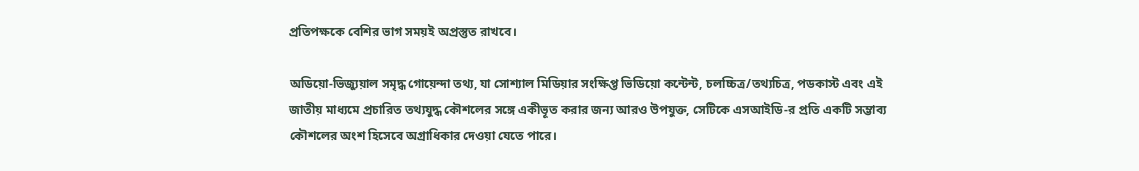প্রতিপক্ষকে বেশির ভাগ সময়ই অপ্রস্তুত রাখবে।

অডিয়ো-ভিজ্যুয়াল সমৃদ্ধ গোয়েন্দা তথ্য, যা সোশ্যাল মিডিয়ার সংক্ষিপ্ত ভিডিয়ো কন্টেন্ট, চলচ্চিত্র/তথ্যচিত্র, পডকাস্ট এবং এই জাতীয় মাধ্যমে প্রচারিত তথ্যযুদ্ধ কৌশলের সঙ্গে একীভূত করার জন্য আরও উপযুক্ত, সেটিকে এসআইডি-র প্রতি একটি সম্ভাব্য কৌশলের অংশ হিসেবে অগ্রাধিকার দেওয়া যেতে পারে।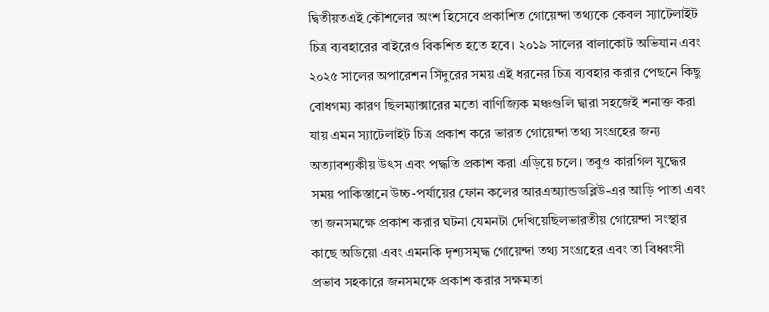দ্বিতীয়তএই কৌশলের অংশ হিসেবে প্রকাশিত গোয়েন্দা তথ্যকে কেবল স্যাটেলাইট চিত্র ব্যবহারের বাইরেও বিকশিত হতে হবে। ২০১৯ সালের বালাকোট অভিযান এবং ২০২৫ সালের অপারেশন সিঁদুরের সময় এই ধরনের চিত্র ব্যবহার করার পেছনে কিছু বোধগম্য কারণ ছিলম্যাক্সারের মতো বাণিজ্যিক মঞ্চগুলি দ্বারা সহজেই শনাক্ত করা যায় এমন স্যাটেলাইট চিত্র প্রকাশ করে ভারত গোয়েন্দা তথ্য সংগ্রহের জন্য অত্যাবশ্যকীয় উৎস এবং পদ্ধতি প্রকাশ করা এড়িয়ে চলে। তবুও কারগিল যুদ্ধের সময় পাকিস্তানে উচ্চ-পর্যায়ের ফোন কলের আরএঅ্যান্ডডব্লিউ-এর আড়ি পাতা এবং তা জনসমক্ষে প্রকাশ করার ঘটনা যেমনটা দেখিয়েছিলভারতীয় গোয়েন্দা সংস্থার কাছে অডিয়ো এবং এমনকি দৃশ্যসমৃদ্ধ গোয়েন্দা তথ্য সংগ্রহের এবং তা বিধ্বংসী প্রভাব সহকারে জনসমক্ষে প্রকাশ করার সক্ষমতা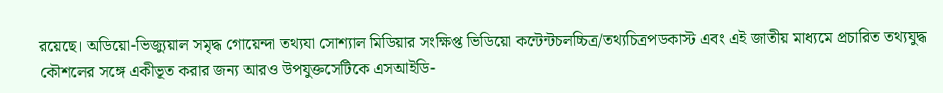রয়েছে। অডিয়ো-ভিজ্যুয়াল সমৃদ্ধ গোয়েন্দা তথ্যযা সোশ্যাল মিডিয়ার সংক্ষিপ্ত ভিডিয়ো কন্টেন্টচলচ্চিত্র/তথ্যচিত্রপডকাস্ট এবং এই জাতীয় মাধ্যমে প্রচারিত তথ্যযুদ্ধ কৌশলের সঙ্গে একীভূত করার জন্য আরও উপযুক্তসেটিকে এসআইডি-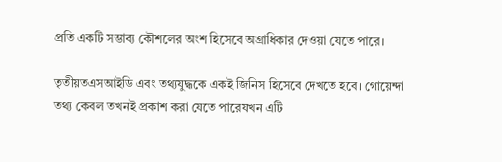প্রতি একটি সম্ভাব্য কৌশলের অংশ হিসেবে অগ্রাধিকার দেওয়া যেতে পারে।

তৃতীয়তএসআইডি এবং তথ্যযুদ্ধকে একই জিনিস হিসেবে দেখতে হবে। গোয়েন্দা তথ্য কেবল তখনই প্রকাশ করা যেতে পারেযখন এটি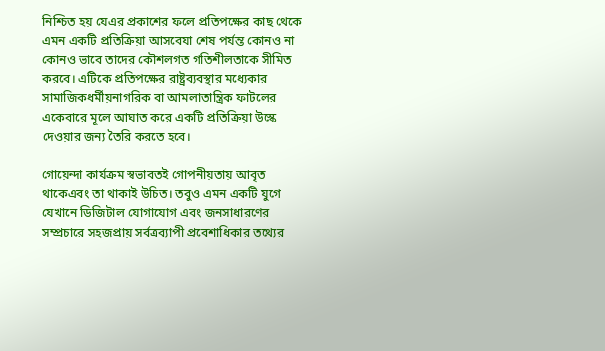নিশ্চিত হয় যেএর প্রকাশের ফলে প্রতিপক্ষের কাছ থেকে এমন একটি প্রতিক্রিয়া আসবেযা শেষ পর্যন্ত কোনও না কোনও ভাবে তাদের কৌশলগত গতিশীলতাকে সীমিত করবে। এটিকে প্রতিপক্ষের রাষ্ট্রব্যবস্থার মধ্যেকার সামাজিকধর্মীয়নাগরিক বা আমলাতান্ত্রিক ফাটলের একেবারে মূলে আঘাত করে একটি প্রতিক্রিয়া উস্কে দেওয়ার জন্য তৈরি করতে হবে।

গোয়েন্দা কার্যক্রম স্বভাবতই গোপনীয়তায় আবৃত থাকেএবং তা থাকাই উচিত। তবুও এমন একটি যুগে যেখানে ডিজিটাল যোগাযোগ এবং জনসাধারণের সম্প্রচারে সহজপ্রায় সর্বত্রব্যাপী প্রবেশাধিকার তথ্যের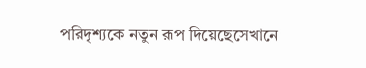পরিদৃশ্যকে নতুন রূপ দিয়েছেসেখানে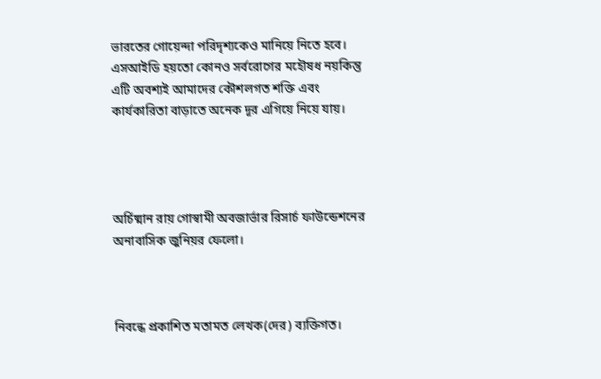ভারতের গোয়েন্দা পরিদৃশ্যকেও মানিয়ে নিতে হবে। এসআইডি হয়তো কোনও সর্বরোগের মহৌষধ নয়কিন্তু এটি অবশ্যই আমাদের কৌশলগত শক্তি এবং কার্যকারিতা বাড়াতে অনেক দূর এগিয়ে নিয়ে যায়।




অর্চিষ্মান রায় গোস্বামী অবজার্ভার রিসার্চ ফাউন্ডেশনের অনাবাসিক জুনিয়র ফেলো।



নিবন্ধে প্রকাশিত মতামত লেখক(দের) ব্যক্তিগত।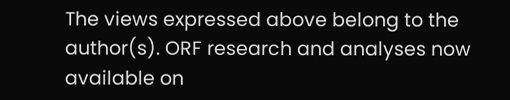The views expressed above belong to the author(s). ORF research and analyses now available on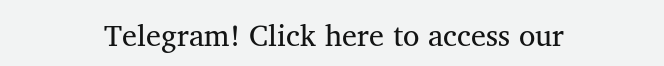Telegram! Click here to access our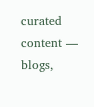curated content — blogs,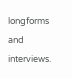longforms and interviews.